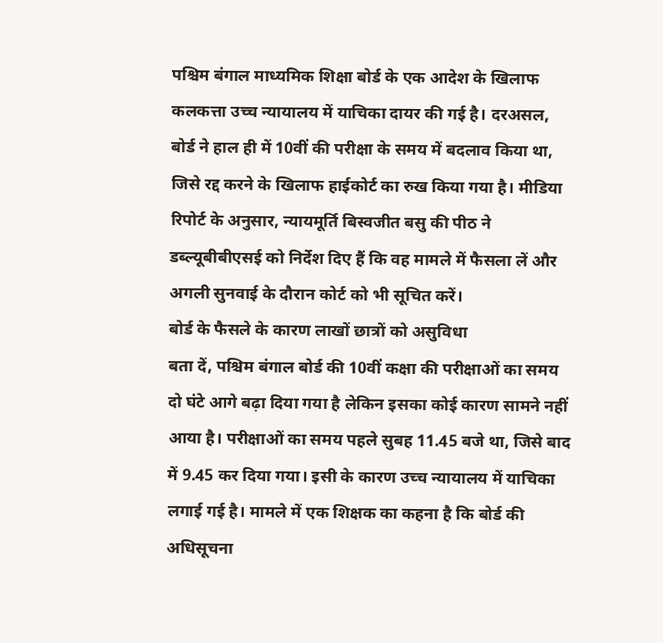पश्चिम बंगाल माध्यमिक शिक्षा बोर्ड के एक आदेश के खिलाफ कलकत्ता उच्च न्यायालय में याचिका दायर की गई है। दरअसल, बोर्ड ने हाल ही में 10वीं की परीक्षा के समय में बदलाव किया था, जिसे रद्द करने के खिलाफ हाईकोर्ट का रुख किया गया है। मीडिया रिपोर्ट के अनुसार, न्यायमूर्ति बिस्वजीत बसु की पीठ ने डब्ल्यूबीबीएसई को निर्देश दिए हैं कि वह मामले में फैसला लें और अगली सुनवाई के दौरान कोर्ट को भी सूचित करें।
बोर्ड के फैसले के कारण लाखों छात्रों को असुविधा
बता दें, पश्चिम बंगाल बोर्ड की 10वीं कक्षा की परीक्षाओं का समय दो घंटे आगे बढ़ा दिया गया है लेकिन इसका कोई कारण सामने नहीं आया है। परीक्षाओं का समय पहले सुबह 11.45 बजे था, जिसे बाद में 9.45 कर दिया गया। इसी के कारण उच्च न्यायालय में याचिका लगाई गई है। मामले में एक शिक्षक का कहना है कि बोर्ड की अधिसूचना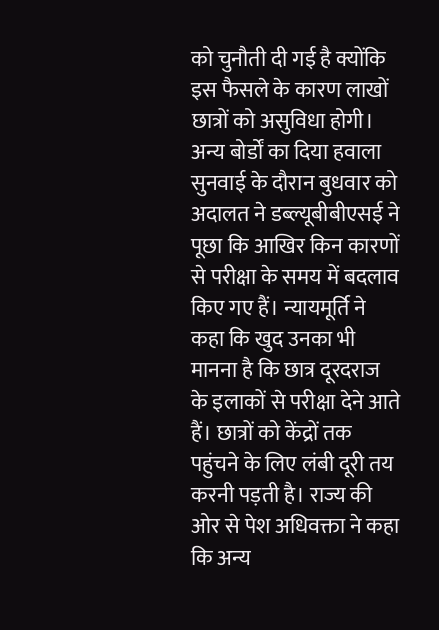को चुनौती दी गई है क्योंकि इस फैसले के कारण लाखों छात्रों को असुविधा होगी।
अन्य बोर्डों का दिया हवाला
सुनवाई के दौरान बुधवार को अदालत ने डब्ल्यूबीबीएसई ने पूछा कि आखिर किन कारणों से परीक्षा के समय में बदलाव किए गए हैं। न्यायमूर्ति ने कहा कि खुद उनका भी मानना है कि छात्र दूरदराज के इलाकों से परीक्षा देने आते हैं। छात्रों को केंद्रों तक पहुंचने के लिए लंबी दूरी तय करनी पड़ती है। राज्य की ओर से पेश अधिवक्ता ने कहा कि अन्य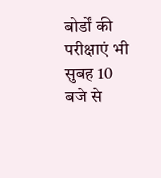बोर्डों की परीक्षाएं भी सुबह 10 बजे से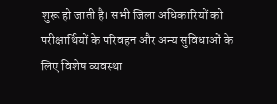शुरू हो जाती है। सभी जिला अधिकारियों को परीक्षार्थियों के परिवहन और अन्य सुविधाओं के लिए विशेष व्यवस्था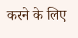करने के लिए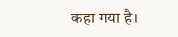कहा गया है।